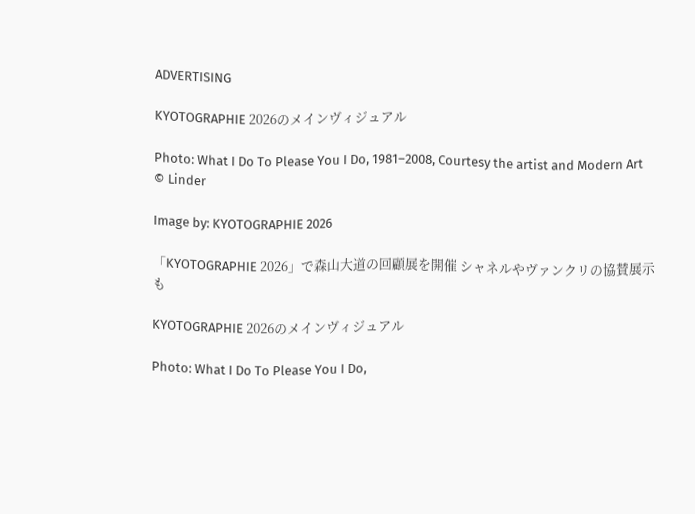ADVERTISING

KYOTOGRAPHIE 2026のメインヴィジュアル

Photo: What I Do To Please You I Do, 1981–2008, Courtesy the artist and Modern Art © Linder

Image by: KYOTOGRAPHIE 2026

「KYOTOGRAPHIE 2026」で森山大道の回顧展を開催 シャネルやヴァンクリの協賛展示も

KYOTOGRAPHIE 2026のメインヴィジュアル

Photo: What I Do To Please You I Do,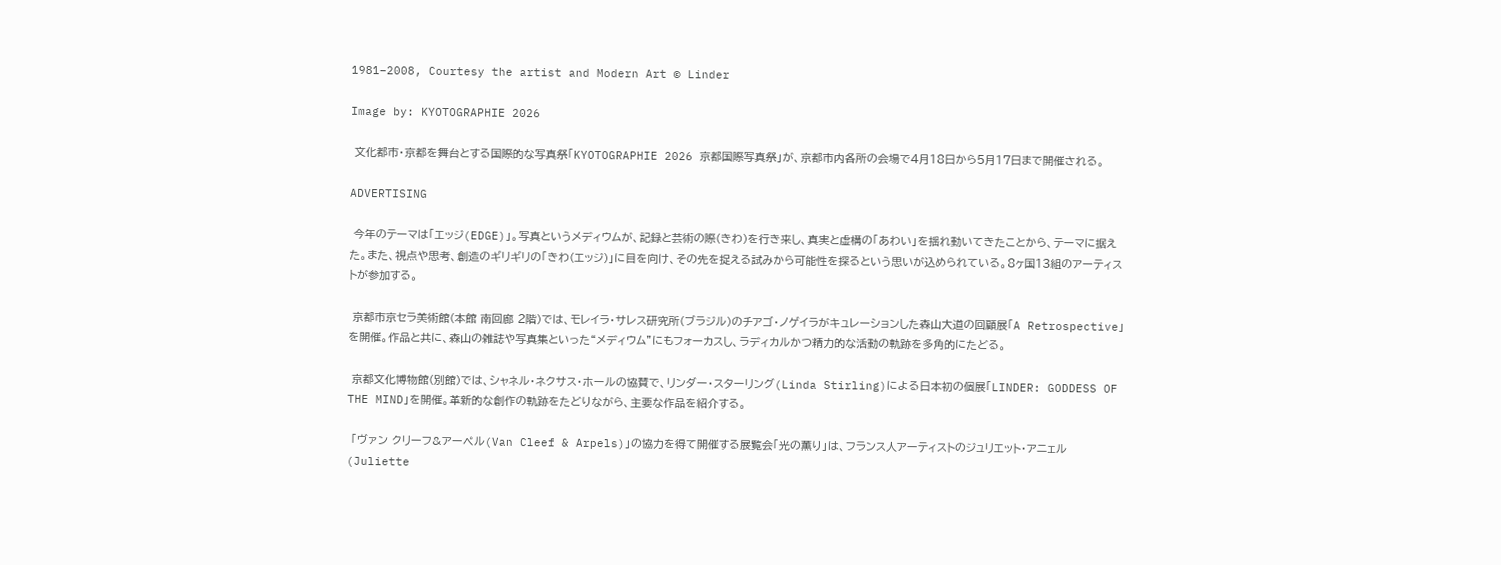1981–2008, Courtesy the artist and Modern Art © Linder

Image by: KYOTOGRAPHIE 2026

 文化都市・京都を舞台とする国際的な写真祭「KYOTOGRAPHIE 2026 京都国際写真祭」が、京都市内各所の会場で4月18日から5月17日まで開催される。

ADVERTISING

 今年のテーマは「エッジ(EDGE)」。写真というメディウムが、記録と芸術の際(きわ)を行き来し、真実と虚構の「あわい」を揺れ動いてきたことから、テーマに据えた。また、視点や思考、創造のギリギリの「きわ(エッジ)」に目を向け、その先を捉える試みから可能性を探るという思いが込められている。8ヶ国13組のアーティストが参加する。

 京都市京セラ美術館(本館 南回廊 2階)では、モレイラ・サレス研究所(ブラジル)のチアゴ・ノゲイラがキュレーションした森山大道の回顧展「A Retrospective」を開催。作品と共に、森山の雑誌や写真集といった“メディウム”にもフォーカスし、ラディカルかつ精力的な活動の軌跡を多角的にたどる。

 京都文化博物館(別館)では、シャネル・ネクサス・ホールの協賛で、リンダー・スターリング(Linda Stirling)による日本初の個展「LINDER: GODDESS OF THE MIND」を開催。革新的な創作の軌跡をたどりながら、主要な作品を紹介する。

 「ヴァン クリーフ&アーペル(Van Cleef & Arpels)」の協力を得て開催する展覧会「光の薫り」は、フランス人アーティストのジュリエット・アニェル(Juliette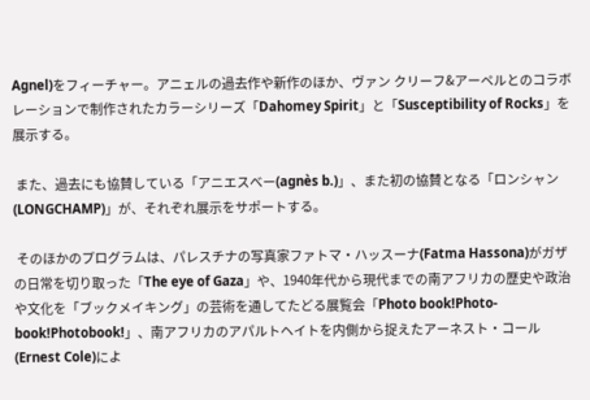Agnel)をフィーチャー。アニェルの過去作や新作のほか、ヴァン クリーフ&アーペルとのコラボレーションで制作されたカラーシリーズ「Dahomey Spirit」と「Susceptibility of Rocks」を展示する。

 また、過去にも協賛している「アニエスべー(agnès b.)」、また初の協賛となる「ロンシャン(LONGCHAMP)」が、それぞれ展示をサポートする。

 そのほかのプログラムは、パレスチナの写真家ファトマ・ハッスーナ(Fatma Hassona)がガザの日常を切り取った「The eye of Gaza」や、1940年代から現代までの南アフリカの歴史や政治や文化を「ブックメイキング」の芸術を通してたどる展覧会「Photo book!Photo-book!Photobook!」、南アフリカのアパルトヘイトを内側から捉えたアーネスト・コール(Ernest Cole)によ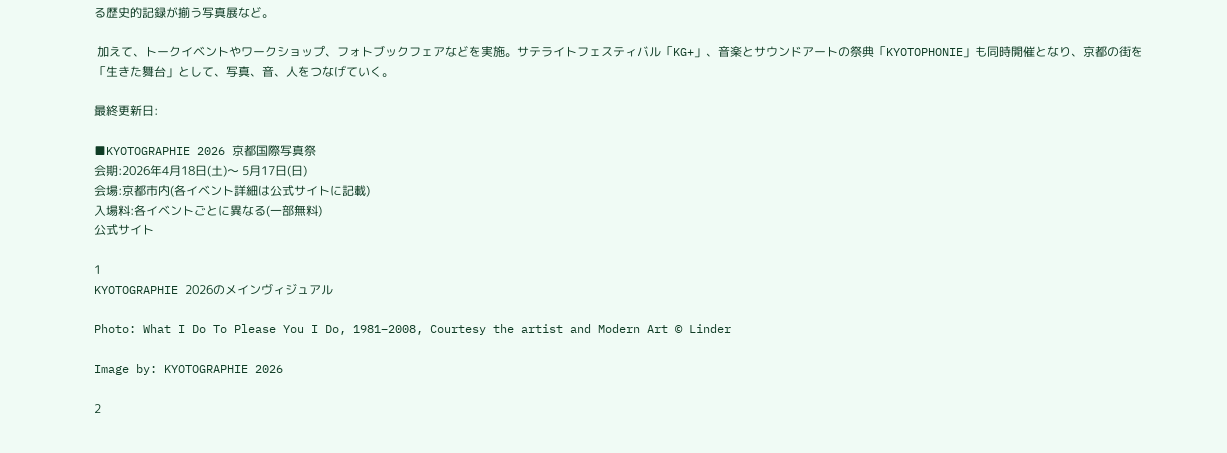る歴史的記録が揃う写真展など。

 加えて、トークイベントやワークショップ、フォトブックフェアなどを実施。サテライトフェスティバル「KG+」、音楽とサウンドアートの祭典「KYOTOPHONIE」も同時開催となり、京都の街を「生きた舞台」として、写真、音、人をつなげていく。

最終更新日:

■KYOTOGRAPHIE 2026 京都国際写真祭
会期:2026年4月18日(土)〜 5月17日(日)
会場:京都市内(各イベント詳細は公式サイトに記載)
入場料:各イベントごとに異なる(一部無料)
公式サイト

1
KYOTOGRAPHIE 2026のメインヴィジュアル

Photo: What I Do To Please You I Do, 1981–2008, Courtesy the artist and Modern Art © Linder

Image by: KYOTOGRAPHIE 2026

2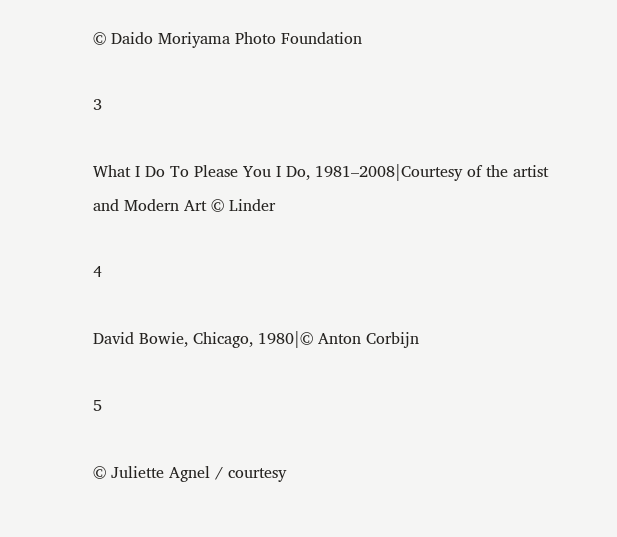© Daido Moriyama Photo Foundation

3

What I Do To Please You I Do, 1981–2008|Courtesy of the artist and Modern Art © Linder

4

David Bowie, Chicago, 1980|© Anton Corbijn

5

© Juliette Agnel / courtesy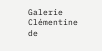Galerie Clémentine de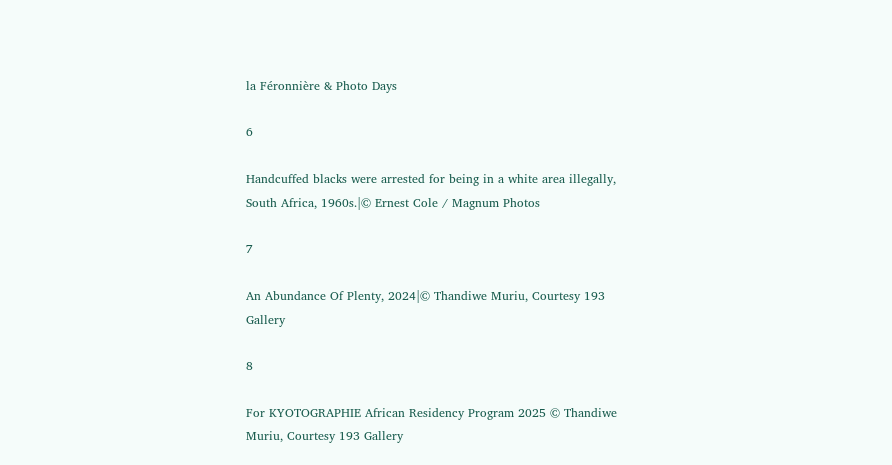la Féronnière & Photo Days

6

Handcuffed blacks were arrested for being in a white area illegally, South Africa, 1960s.|© Ernest Cole / Magnum Photos

7

An Abundance Of Plenty, 2024|© Thandiwe Muriu, Courtesy 193 Gallery

8

For KYOTOGRAPHIE African Residency Program 2025 © Thandiwe Muriu, Courtesy 193 Gallery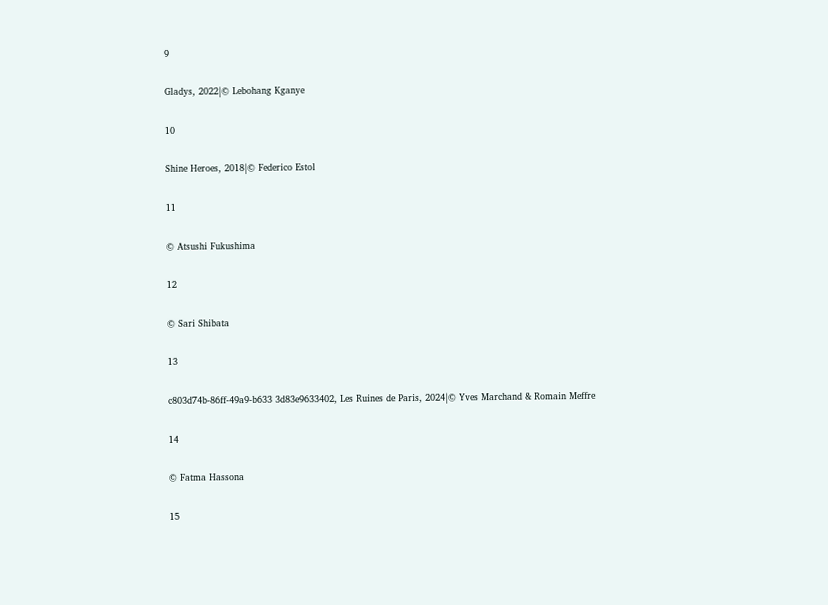9

Gladys, 2022|© Lebohang Kganye

10

Shine Heroes, 2018|© Federico Estol

11

© Atsushi Fukushima

12

© Sari Shibata

13

c803d74b-86ff-49a9-b633 3d83e9633402, Les Ruines de Paris, 2024|© Yves Marchand & Romain Meffre

14

© Fatma Hassona

15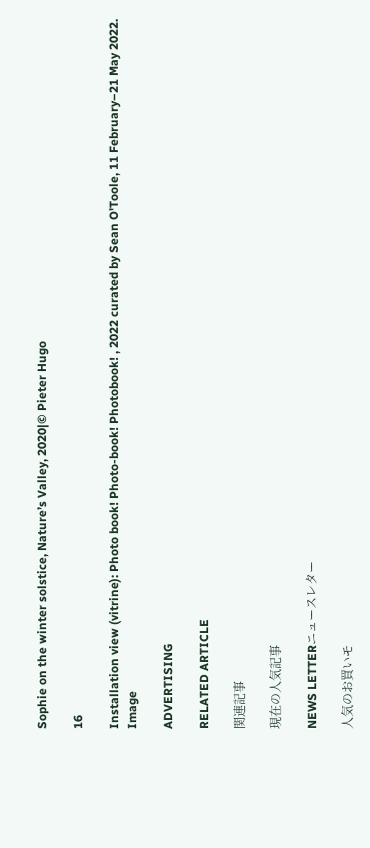Sophie on the winter solstice, Nature’s Valley, 2020|© Pieter Hugo

16

Installation view (vitrine): Photo book! Photo-book! Photobook! , 2022 curated by Sean O'Toole, 11 February–21 May 2022. Image

ADVERTISING

RELATED ARTICLE

関連記事

現在の人気記事

NEWS LETTERニュースレター

人気のお買いモ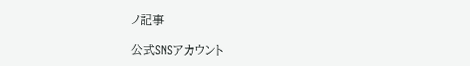ノ記事

公式SNSアカウント